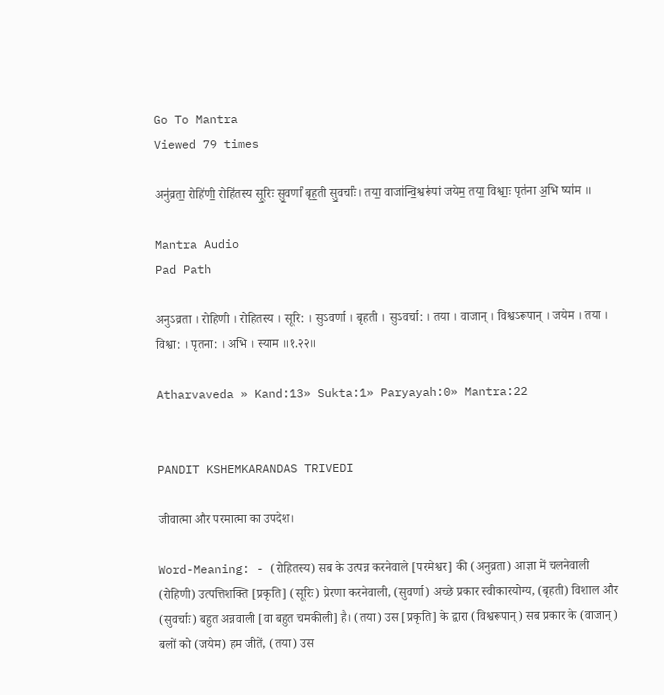Go To Mantra
Viewed 79 times

अनु॑व्रता॒ रोहि॑णी॒ रोहि॑तस्य सू॒रिः सु॒वर्णा॑ बृह॒ती सु॒वर्चाः॑। तया॒ वाजा॑न्वि॒श्वरू॑पां जयेम॒ तया॒ विश्वाः॒ पृत॑ना अ॒भि ष्या॑म ॥

Mantra Audio
Pad Path

अनुऽव्रता । रोहिणी । रोहितस्य । सूरि: । सुऽवर्णा । बृहती । सुऽवर्चा: । तया । वाजान् । विश्वऽरूपान् । जयेम । तया । विश्वा: । पृतना: । अभि । स्याम ॥१.२२॥

Atharvaveda » Kand:13» Sukta:1» Paryayah:0» Mantra:22


PANDIT KSHEMKARANDAS TRIVEDI

जीवात्मा और परमात्मा का उपदेश।

Word-Meaning: - (रोहितस्य) सब के उत्पन्न करनेवाले [परमेश्वर] की (अनुव्रता) आज्ञा में चलनेवाली (रोहिणी) उत्पत्तिशक्ति [प्रकृति] (सूरिः) प्रेरणा करनेवाली, (सुवर्णा) अच्छे प्रकार स्वीकारयोग्य, (बृहती) विशाल और (सुवर्चाः) बहुत अन्नवाली [वा बहुत चमकीली] है। (तया) उस [प्रकृति] के द्वारा (विश्वरूपान्) सब प्रकार के (वाजान्) बलों को (जयेम) हम जीतें, (तया) उस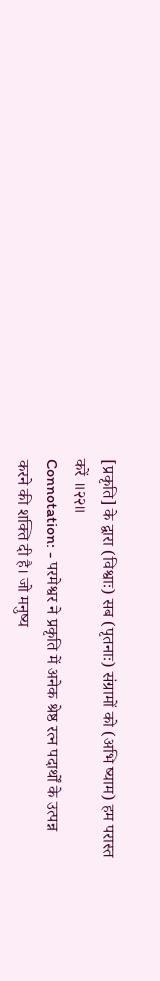[प्रकृति] के द्वारा (विश्वाः) सब (पृतनाः) संग्रामों को (अभि ष्याम) हम परास्त करें ॥२२॥
Connotation: - परमेश्वर ने प्रकृति में अनेक श्रेष्ठ रत्न पदार्थों के उत्पन्न करने की शक्ति दी है। जो मनुष्य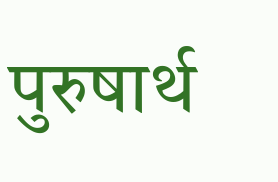पुरुषार्थ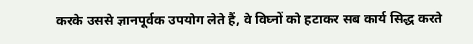करके उससे ज्ञानपूर्वक उपयोग लेते हैं, वे विघ्नों को हटाकर सब कार्य सिद्ध करते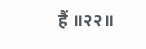हैं ॥२२॥